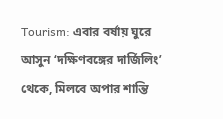Tourism: এবার বর্ষায় ঘুরে আসুন ‘দক্ষিণবঙ্গের দার্জিলিং’ থেকে, মিলবে অপার শান্তি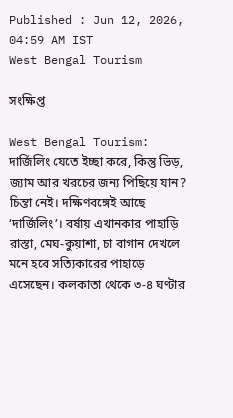Published : Jun 12, 2026, 04:59 AM IST
West Bengal Tourism

সংক্ষিপ্ত

West Bengal Tourism: দার্জিলিং যেতে ইচ্ছা করে, কিন্তু ভিড়, জ্যাম আর খরচের জন্য পিছিয়ে যান? চিন্তা নেই। দক্ষিণবঙ্গেই আছে ‘দার্জিলিং’। বর্ষায় এখানকার পাহাড়ি রাস্তা, মেঘ-কুয়াশা, চা বাগান দেখলে মনে হবে সত্যিকারের পাহাড়ে এসেছেন। কলকাতা থেকে ৩-৪ ঘণ্টার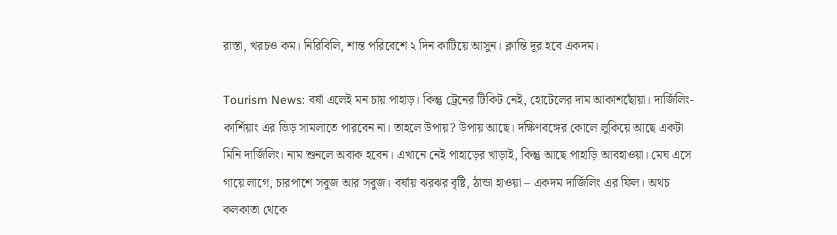রাস্তা, খরচও কম। নিরিবিলি, শান্ত পরিবেশে ২ দিন কাটিয়ে আসুন। ক্লান্তি দূর হবে একদম।

Tourism News: বর্ষা এলেই মন চায় পাহাড়। কিন্তু ট্রেনের টিকিট নেই, হোটেলের দাম আকাশছোঁয়া। দার্জিলিং-কার্শিয়াং এর ভিড় সামলাতে পারবেন না। তাহলে উপায়? উপায় আছে। দক্ষিণবঙ্গের কোলে লুকিয়ে আছে একটা মিনি দার্জিলিং। নাম শুনলে অবাক হবেন। এখানে নেই পাহাড়ের খাড়াই, কিন্তু আছে পাহাড়ি আবহাওয়া। মেঘ এসে গায়ে লাগে, চারপাশে সবুজ আর সবুজ। বর্ষায় ঝরঝর বৃষ্টি, ঠান্ডা হাওয়া – একদম দার্জিলিং এর ফিল। অথচ কলকাতা থেকে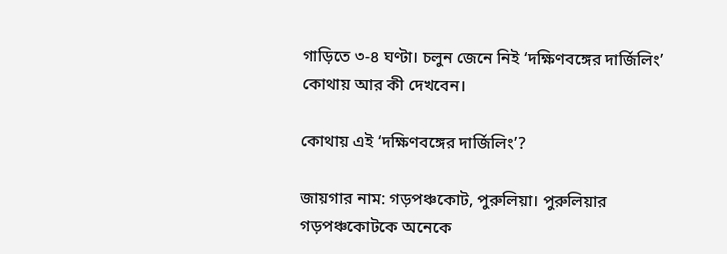গাড়িতে ৩-৪ ঘণ্টা। চলুন জেনে নিই ‘দক্ষিণবঙ্গের দার্জিলিং’ কোথায় আর কী দেখবেন।

কোথায় এই ‘দক্ষিণবঙ্গের দার্জিলিং’?

জায়গার নাম: গড়পঞ্চকোট, পুরুলিয়া। পুরুলিয়ার গড়পঞ্চকোটকে অনেকে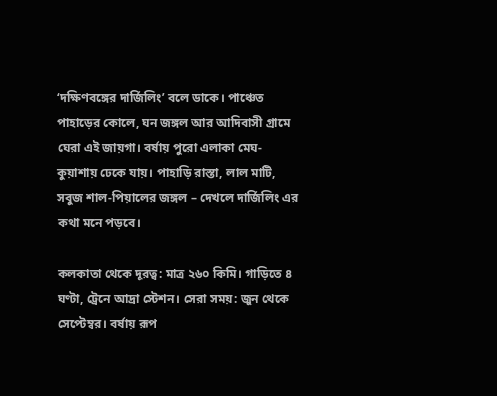‘দক্ষিণবঙ্গের দার্জিলিং’ বলে ডাকে। পাঞ্চেত পাহাড়ের কোলে, ঘন জঙ্গল আর আদিবাসী গ্রামে ঘেরা এই জায়গা। বর্ষায় পুরো এলাকা মেঘ-কুয়াশায় ঢেকে যায়। পাহাড়ি রাস্তা, লাল মাটি, সবুজ শাল-পিয়ালের জঙ্গল – দেখলে দার্জিলিং এর কথা মনে পড়বে।

কলকাতা থেকে দূরত্ব: মাত্র ২৬০ কিমি। গাড়িতে ৪ ঘণ্টা, ট্রেনে আদ্রা স্টেশন। সেরা সময়: জুন থেকে সেপ্টেম্বর। বর্ষায় রূপ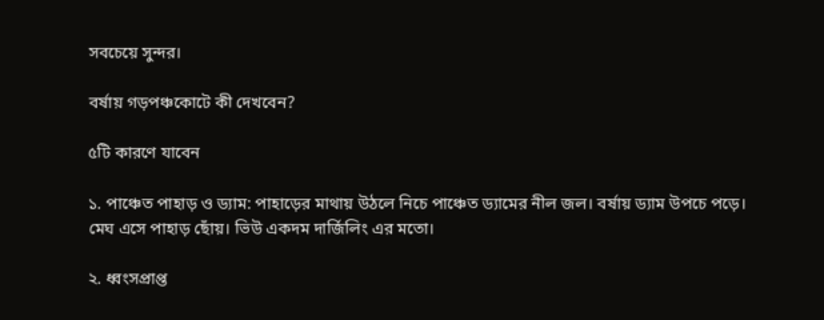সবচেয়ে সুন্দর।

বর্ষায় গড়পঞ্চকোটে কী দেখবেন?

৫টি কারণে যাবেন

১. পাঞ্চেত পাহাড় ও ড্যাম: পাহাড়ের মাথায় উঠলে নিচে পাঞ্চেত ড্যামের নীল জল। বর্ষায় ড্যাম উপচে পড়ে। মেঘ এসে পাহাড় ছোঁয়। ভিউ একদম দার্জিলিং এর মতো।

২. ধ্বংসপ্রাপ্ত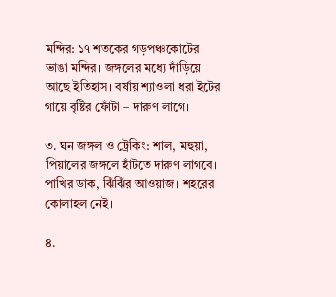মন্দির: ১৭ শতকের গড়পঞ্চকোটের ভাঙা মন্দির। জঙ্গলের মধ্যে দাঁড়িয়ে আছে ইতিহাস। বর্ষায় শ্যাওলা ধরা ইটের গায়ে বৃষ্টির ফোঁটা – দারুণ লাগে।

৩. ঘন জঙ্গল ও ট্রেকিং: শাল, মহুয়া, পিয়ালের জঙ্গলে হাঁটতে দারুণ লাগবে। পাখির ডাক, ঝিঁঝিঁর আওয়াজ। শহরের কোলাহল নেই।

৪.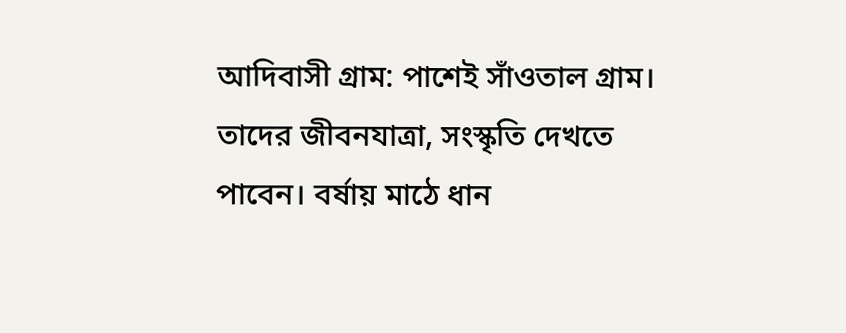আদিবাসী গ্রাম: পাশেই সাঁওতাল গ্রাম। তাদের জীবনযাত্রা, সংস্কৃতি দেখতে পাবেন। বর্ষায় মাঠে ধান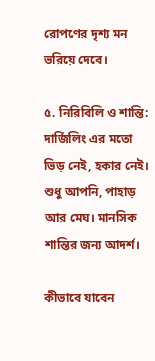রোপণের দৃশ্য মন ভরিয়ে দেবে।

৫. নিরিবিলি ও শান্তি: দার্জিলিং এর মতো ভিড় নেই, হকার নেই। শুধু আপনি, পাহাড় আর মেঘ। মানসিক শান্তির জন্য আদর্শ।

কীভাবে যাবেন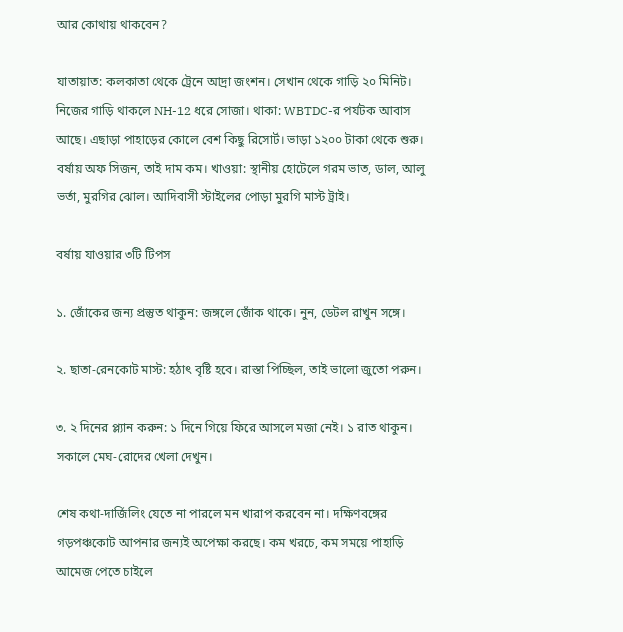আর কোথায় থাকবেন?

যাতায়াত: কলকাতা থেকে ট্রেনে আদ্রা জংশন। সেখান থেকে গাড়ি ২০ মিনিট। নিজের গাড়ি থাকলে NH-12 ধরে সোজা। থাকা: WBTDC-র পর্যটক আবাস আছে। এছাড়া পাহাড়ের কোলে বেশ কিছু রিসোর্ট। ভাড়া ১২০০ টাকা থেকে শুরু। বর্ষায় অফ সিজন, তাই দাম কম। খাওয়া: স্থানীয় হোটেলে গরম ভাত, ডাল, আলু ভর্তা, মুরগির ঝোল। আদিবাসী স্টাইলের পোড়া মুরগি মাস্ট ট্রাই।

বর্ষায় যাওয়ার ৩টি টিপস

১. জোঁকের জন্য প্রস্তুত থাকুন: জঙ্গলে জোঁক থাকে। নুন, ডেটল রাখুন সঙ্গে।

২. ছাতা-রেনকোট মাস্ট: হঠাৎ বৃষ্টি হবে। রাস্তা পিচ্ছিল, তাই ভালো জুতো পরুন।

৩. ২ দিনের প্ল্যান করুন: ১ দিনে গিয়ে ফিরে আসলে মজা নেই। ১ রাত থাকুন। সকালে মেঘ-রোদের খেলা দেখুন।

শেষ কথা-দার্জিলিং যেতে না পারলে মন খারাপ করবেন না। দক্ষিণবঙ্গের গড়পঞ্চকোট আপনার জন্যই অপেক্ষা করছে। কম খরচে, কম সময়ে পাহাড়ি আমেজ পেতে চাইলে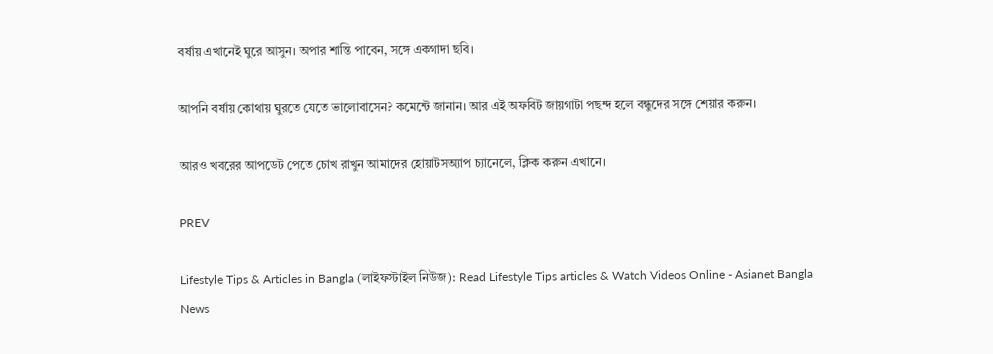বর্ষায় এখানেই ঘুরে আসুন। অপার শান্তি পাবেন, সঙ্গে একগাদা ছবি।

আপনি বর্ষায় কোথায় ঘুরতে যেতে ভালোবাসেন? কমেন্টে জানান। আর এই অফবিট জায়গাটা পছন্দ হলে বন্ধুদের সঙ্গে শেয়ার করুন।

আরও খবরের আপডেট পেতে চোখ রাখুন আমাদের হোয়াটসঅ্যাপ চ্যানেলে, ক্লিক করুন এখানে।

PREV

Lifestyle Tips & Articles in Bangla (লাইফস্টাইল নিউজ): Read Lifestyle Tips articles & Watch Videos Online - Asianet Bangla News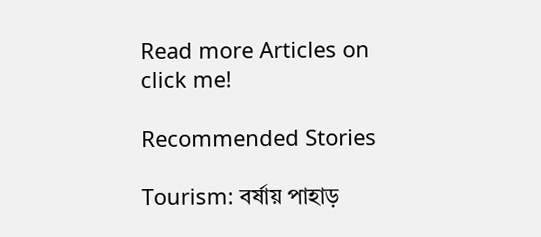Read more Articles on
click me!

Recommended Stories

Tourism: বর্ষায় পাহাড়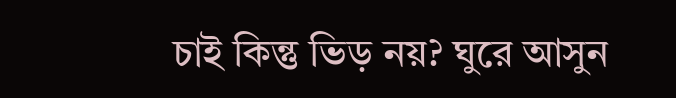চাই কিন্তু ভিড় নয়? ঘুরে আসুন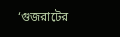‘গুজরাটের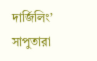দার্জিলিং’ সাপুতারা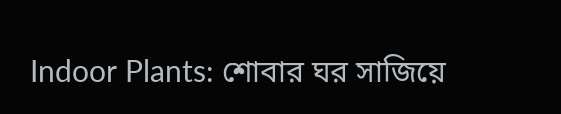Indoor Plants: শোবার ঘর সাজিয়ে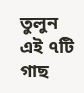তুলুন এই ৭টি গাছ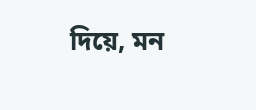দিয়ে, মন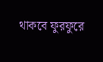থাকবে ফুরফুরে